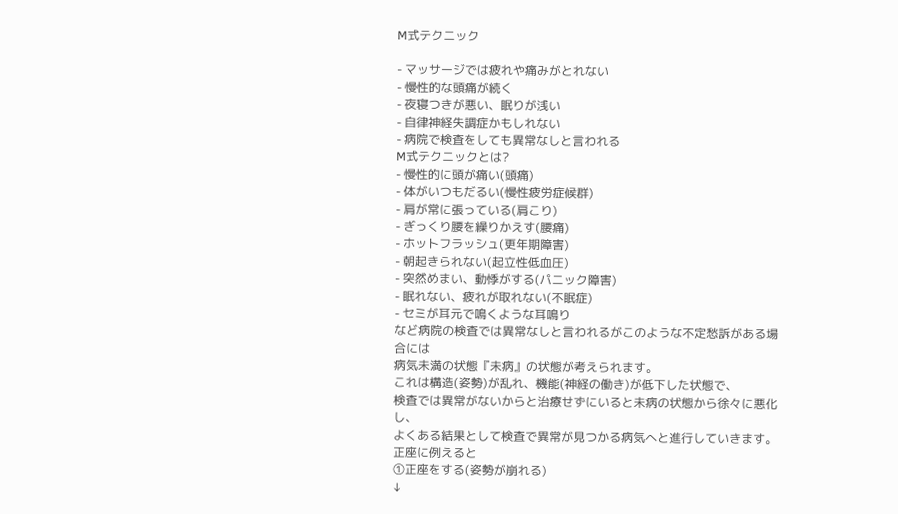M式テクニック

- マッサージでは疲れや痛みがとれない
- 慢性的な頭痛が続く
- 夜寝つきが悪い、眠りが浅い
- 自律神経失調症かもしれない
- 病院で検査をしても異常なしと言われる
M式テクニックとは?
- 慢性的に頭が痛い(頭痛)
- 体がいつもだるい(慢性疲労症候群)
- 肩が常に張っている(肩こり)
- ぎっくり腰を繰りかえす(腰痛)
- ホットフラッシュ(更年期障害)
- 朝起きられない(起立性低血圧)
- 突然めまい、動悸がする(パニック障害)
- 眠れない、疲れが取れない(不眠症)
- セミが耳元で鳴くような耳鳴り
など病院の検査では異常なしと言われるがこのような不定愁訴がある場合には
病気未満の状態『未病』の状態が考えられます。
これは構造(姿勢)が乱れ、機能(神経の働き)が低下した状態で、
検査では異常がないからと治療せずにいると未病の状態から徐々に悪化し、
よくある結果として検査で異常が見つかる病気へと進行していきます。
正座に例えると
①正座をする(姿勢が崩れる)
↓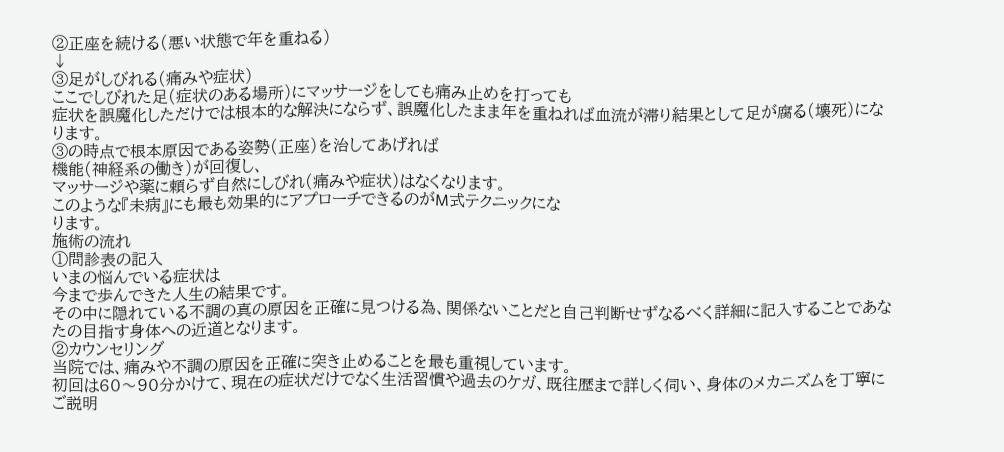②正座を続ける(悪い状態で年を重ねる)
↓
③足がしびれる(痛みや症状)
ここでしびれた足(症状のある場所)にマッサージをしても痛み止めを打っても
症状を誤魔化しただけでは根本的な解決にならず、誤魔化したまま年を重ねれば血流が滞り結果として足が腐る(壊死)になります。
③の時点で根本原因である姿勢(正座)を治してあげれば
機能(神経系の働き)が回復し、
マッサージや薬に頼らず自然にしびれ(痛みや症状)はなくなります。
このような『未病』にも最も効果的にアプローチできるのがM式テクニックにな
ります。
施術の流れ
①問診表の記入
いまの悩んでいる症状は
今まで歩んできた人生の結果です。
その中に隠れている不調の真の原因を正確に見つける為、関係ないことだと自己判断せずなるべく詳細に記入することであなたの目指す身体への近道となります。
②カウンセリング
当院では、痛みや不調の原因を正確に突き止めることを最も重視しています。
初回は60〜90分かけて、現在の症状だけでなく生活習慣や過去のケガ、既往歴まで詳しく伺い、身体のメカニズムを丁寧にご説明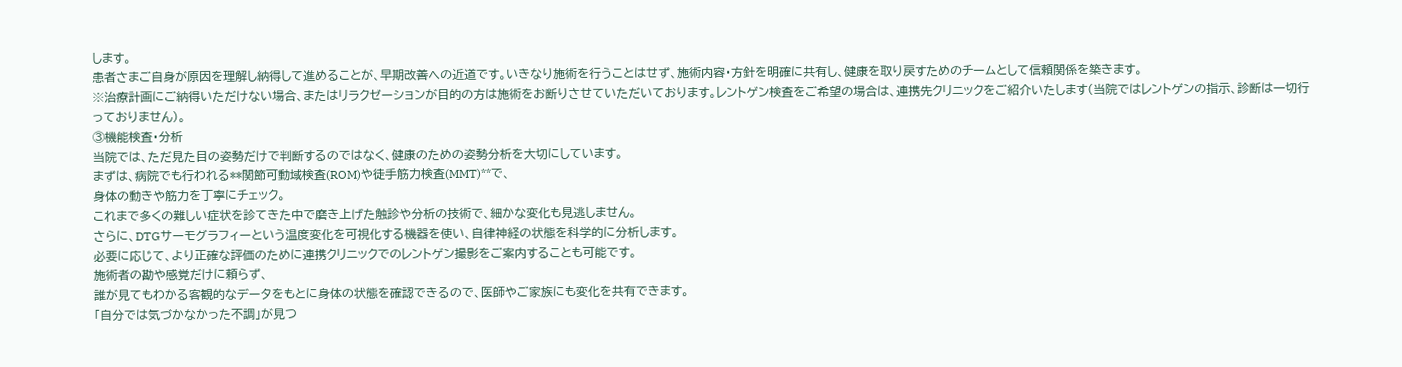します。
患者さまご自身が原因を理解し納得して進めることが、早期改善への近道です。いきなり施術を行うことはせず、施術内容・方針を明確に共有し、健康を取り戻すためのチームとして信頼関係を築きます。
※治療計画にご納得いただけない場合、またはリラクゼーションが目的の方は施術をお断りさせていただいております。レントゲン検査をご希望の場合は、連携先クリニックをご紹介いたします(当院ではレントゲンの指示、診断は一切行っておりません)。
③機能検査・分析
当院では、ただ見た目の姿勢だけで判断するのではなく、健康のための姿勢分析を大切にしています。
まずは、病院でも行われる**関節可動域検査(ROM)や徒手筋力検査(MMT)**で、
身体の動きや筋力を丁寧にチェック。
これまで多くの難しい症状を診てきた中で磨き上げた触診や分析の技術で、細かな変化も見逃しません。
さらに、DTGサーモグラフィーという温度変化を可視化する機器を使い、自律神経の状態を科学的に分析します。
必要に応じて、より正確な評価のために連携クリニックでのレントゲン撮影をご案内することも可能です。
施術者の勘や感覚だけに頼らず、
誰が見てもわかる客観的なデータをもとに身体の状態を確認できるので、医師やご家族にも変化を共有できます。
「自分では気づかなかった不調」が見つ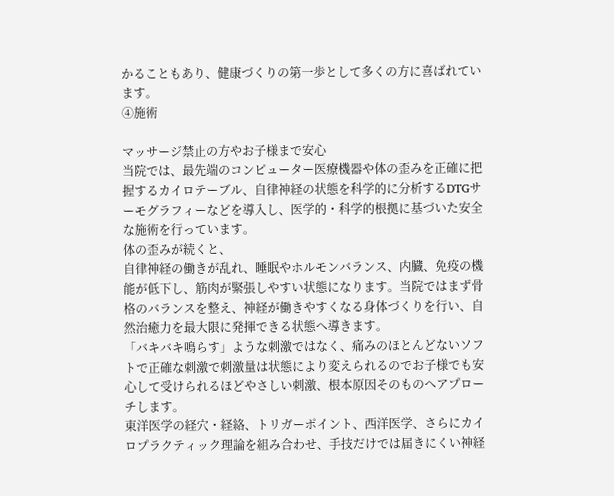かることもあり、健康づくりの第一歩として多くの方に喜ばれています。
④施術

マッサージ禁止の方やお子様まで安心
当院では、最先端のコンピューター医療機器や体の歪みを正確に把握するカイロテーブル、自律神経の状態を科学的に分析するDTGサーモグラフィーなどを導入し、医学的・科学的根拠に基づいた安全な施術を行っています。
体の歪みが続くと、
自律神経の働きが乱れ、睡眠やホルモンバランス、内臓、免疫の機能が低下し、筋肉が緊張しやすい状態になります。当院ではまず骨格のバランスを整え、神経が働きやすくなる身体づくりを行い、自然治癒力を最大限に発揮できる状態へ導きます。
「バキバキ鳴らす」ような刺激ではなく、痛みのほとんどないソフトで正確な刺激で刺激量は状態により変えられるのでお子様でも安心して受けられるほどやさしい刺激、根本原因そのものへアプローチします。
東洋医学の経穴・経絡、トリガーポイント、西洋医学、さらにカイロプラクティック理論を組み合わせ、手技だけでは届きにくい神経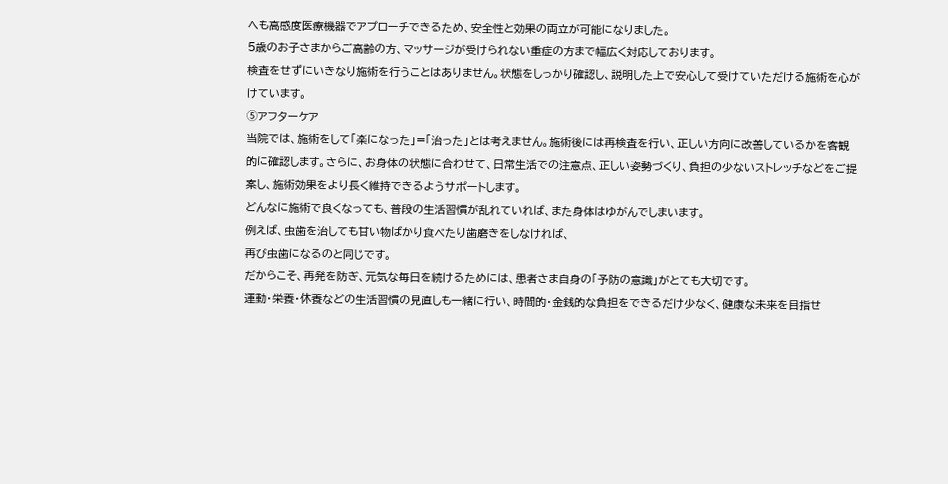へも高感度医療機器でアプローチできるため、安全性と効果の両立が可能になりました。
5歳のお子さまからご高齢の方、マッサージが受けられない重症の方まで幅広く対応しております。
検査をせずにいきなり施術を行うことはありません。状態をしっかり確認し、説明した上で安心して受けていただける施術を心がけています。
➄アフターケア
当院では、施術をして「楽になった」=「治った」とは考えません。施術後には再検査を行い、正しい方向に改善しているかを客観的に確認します。さらに、お身体の状態に合わせて、日常生活での注意点、正しい姿勢づくり、負担の少ないストレッチなどをご提案し、施術効果をより長く維持できるようサポートします。
どんなに施術で良くなっても、普段の生活習慣が乱れていれば、また身体はゆがんでしまいます。
例えば、虫歯を治しても甘い物ばかり食べたり歯磨きをしなければ、
再び虫歯になるのと同じです。
だからこそ、再発を防ぎ、元気な毎日を続けるためには、患者さま自身の「予防の意識」がとても大切です。
運動・栄養・休養などの生活習慣の見直しも一緒に行い、時間的・金銭的な負担をできるだけ少なく、健康な未来を目指せ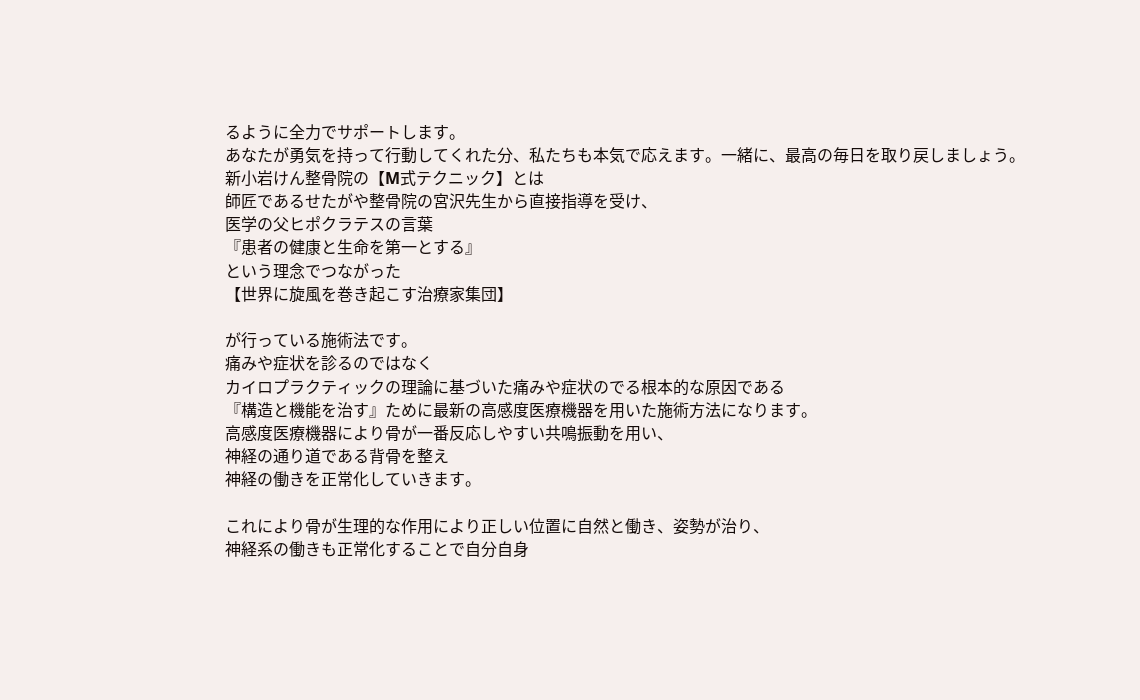るように全力でサポートします。
あなたが勇気を持って行動してくれた分、私たちも本気で応えます。一緒に、最高の毎日を取り戻しましょう。
新小岩けん整骨院の【M式テクニック】とは
師匠であるせたがや整骨院の宮沢先生から直接指導を受け、
医学の父ヒポクラテスの言葉
『患者の健康と生命を第一とする』
という理念でつながった
【世界に旋風を巻き起こす治療家集団】

が行っている施術法です。
痛みや症状を診るのではなく
カイロプラクティックの理論に基づいた痛みや症状のでる根本的な原因である
『構造と機能を治す』ために最新の高感度医療機器を用いた施術方法になります。
高感度医療機器により骨が一番反応しやすい共鳴振動を用い、
神経の通り道である背骨を整え
神経の働きを正常化していきます。

これにより骨が生理的な作用により正しい位置に自然と働き、姿勢が治り、
神経系の働きも正常化することで自分自身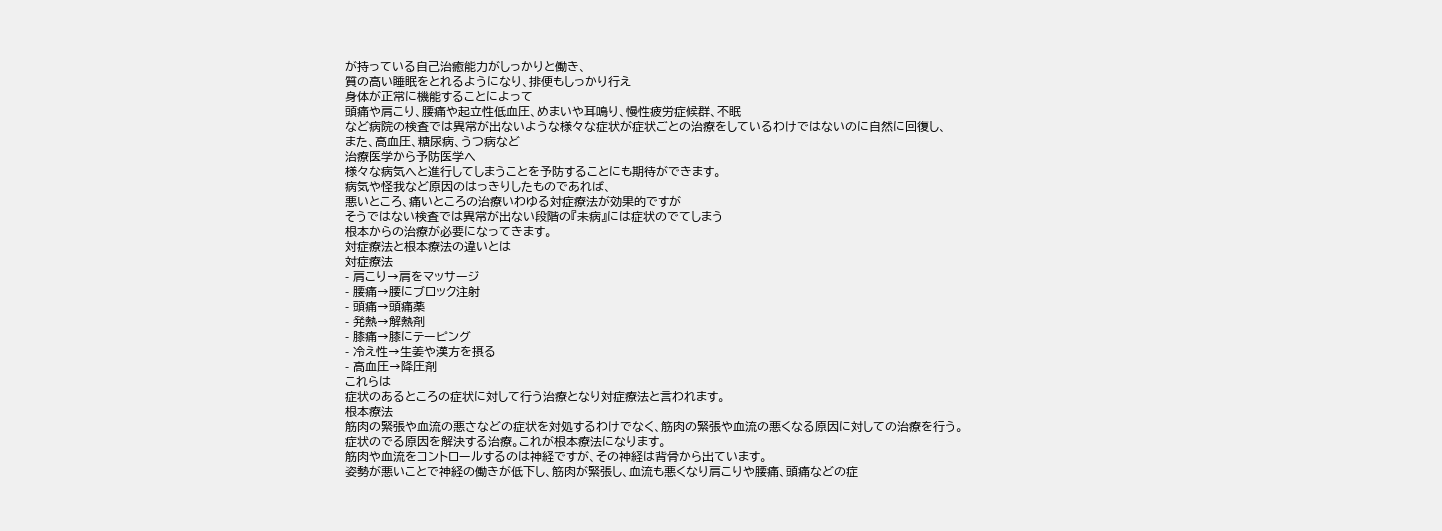が持っている自己治癒能力がしっかりと働き、
質の高い睡眠をとれるようになり、排便もしっかり行え
身体が正常に機能することによって
頭痛や肩こり、腰痛や起立性低血圧、めまいや耳鳴り、慢性疲労症候群、不眠
など病院の検査では異常が出ないような様々な症状が症状ごとの治療をしているわけではないのに自然に回復し、
また、高血圧、糖尿病、うつ病など
治療医学から予防医学へ
様々な病気へと進行してしまうことを予防することにも期待ができます。
病気や怪我など原因のはっきりしたものであれば、
悪いところ、痛いところの治療いわゆる対症療法が効果的ですが
そうではない検査では異常が出ない段階の『未病』には症状のでてしまう
根本からの治療が必要になってきます。
対症療法と根本療法の違いとは
対症療法
- 肩こり→肩をマッサージ
- 腰痛→腰にブロック注射
- 頭痛→頭痛薬
- 発熱→解熱剤
- 膝痛→膝にテーピング
- 冷え性→生姜や漢方を摂る
- 高血圧→降圧剤
これらは
症状のあるところの症状に対して行う治療となり対症療法と言われます。
根本療法
筋肉の緊張や血流の悪さなどの症状を対処するわけでなく、筋肉の緊張や血流の悪くなる原因に対しての治療を行う。
症状のでる原因を解決する治療。これが根本療法になります。
筋肉や血流をコントロールするのは神経ですが、その神経は背骨から出ています。
姿勢が悪いことで神経の働きが低下し、筋肉が緊張し、血流も悪くなり肩こりや腰痛、頭痛などの症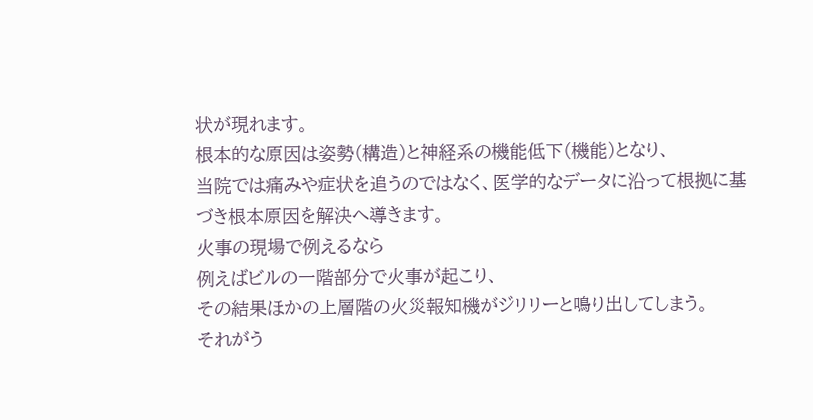状が現れます。
根本的な原因は姿勢(構造)と神経系の機能低下(機能)となり、
当院では痛みや症状を追うのではなく、医学的なデータに沿って根拠に基づき根本原因を解決へ導きます。
火事の現場で例えるなら
例えばビルの一階部分で火事が起こり、
その結果ほかの上層階の火災報知機がジリリーと鳴り出してしまう。
それがう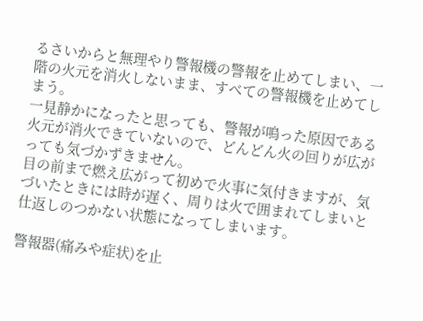るさいからと無理やり警報機の警報を止めてしまい、一階の火元を消火しないまま、すべての警報機を止めてしまう。
一見静かになったと思っても、警報が鳴った原因である火元が消火できていないので、どんどん火の回りが広がっても気づかずきません。
目の前まで燃え広がって初めで火事に気付きますが、気づいたときには時が遅く、周りは火で囲まれてしまいと仕返しのつかない状態になってしまいます。

警報器(痛みや症状)を止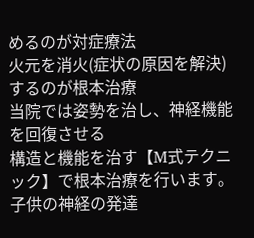めるのが対症療法
火元を消火(症状の原因を解決)するのが根本治療
当院では姿勢を治し、神経機能を回復させる
構造と機能を治す【M式テクニック】で根本治療を行います。
子供の神経の発達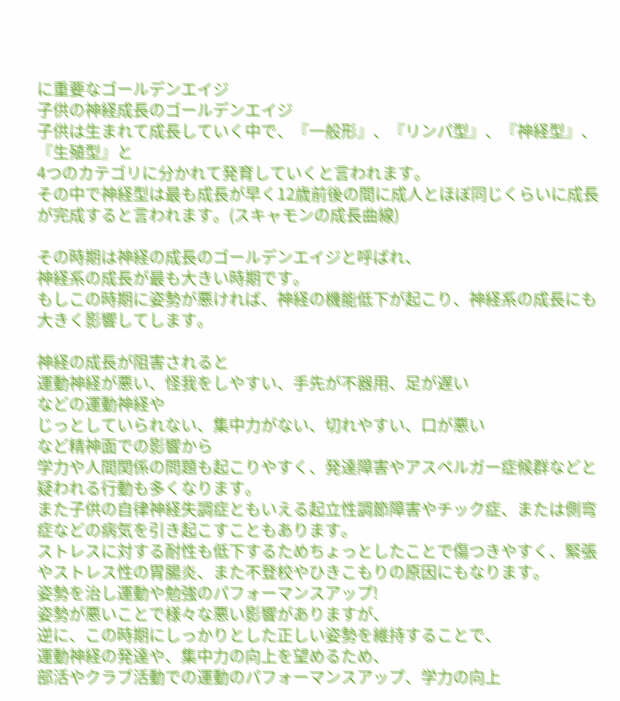に重要なゴールデンエイジ
子供の神経成長のゴールデンエイジ
子供は生まれて成長していく中で、『一般形』、『リンパ型』、『神経型』、『生殖型』と
4つのカテゴリに分かれて発育していくと言われます。
その中で神経型は最も成長が早く12歳前後の間に成人とほぼ同じくらいに成長が完成すると言われます。(スキャモンの成長曲線)

その時期は神経の成長のゴールデンエイジと呼ばれ、
神経系の成長が最も大きい時期です。
もしこの時期に姿勢が悪ければ、神経の機能低下が起こり、神経系の成長にも大きく影響してします。

神経の成長が阻害されると
運動神経が悪い、怪我をしやすい、手先が不器用、足が遅い
などの運動神経や
じっとしていられない、集中力がない、切れやすい、口が悪い
など精神面での影響から
学力や人間関係の問題も起こりやすく、発達障害やアスペルガー症候群などと疑われる行動も多くなります。
また子供の自律神経失調症ともいえる起立性調節障害やチック症、または側弯症などの病気を引き起こすこともあります。
ストレスに対する耐性も低下するためちょっとしたことで傷つきやすく、緊張やストレス性の胃腸炎、また不登校やひきこもりの原因にもなります。
姿勢を治し運動や勉強のパフォーマンスアップ!
姿勢が悪いことで様々な悪い影響がありますが、
逆に、この時期にしっかりとした正しい姿勢を維持することで、
運動神経の発達や、集中力の向上を望めるため、
部活やクラブ活動での運動のパフォーマンスアップ、学力の向上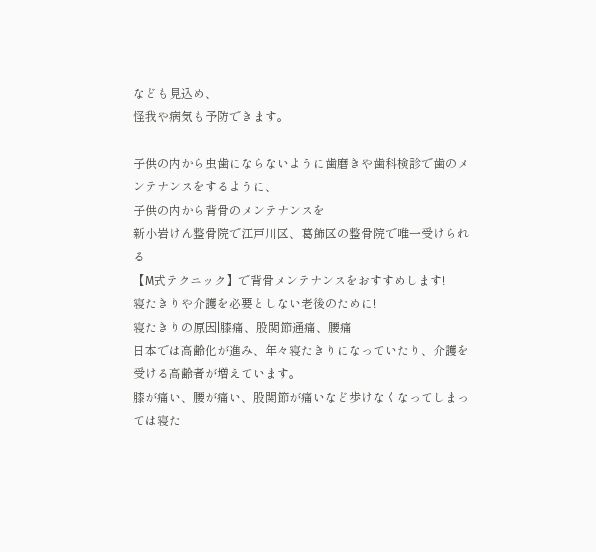なども見込め、
怪我や病気も予防できます。

子供の内から虫歯にならないように歯磨きや歯科検診で歯のメンテナンスをするように、
子供の内から背骨のメンテナンスを
新小岩けん整骨院で江戸川区、葛飾区の整骨院で唯一受けられる
【M式テクニック】で背骨メンテナンスをおすすめします!
寝たきりや介護を必要としない老後のために!
寝たきりの原因|膝痛、股関節通痛、腰痛
日本では高齢化が進み、年々寝たきりになっていたり、介護を受ける高齢者が増えています。
膝が痛い、腰が痛い、股関節が痛いなど歩けなくなってしまっては寝た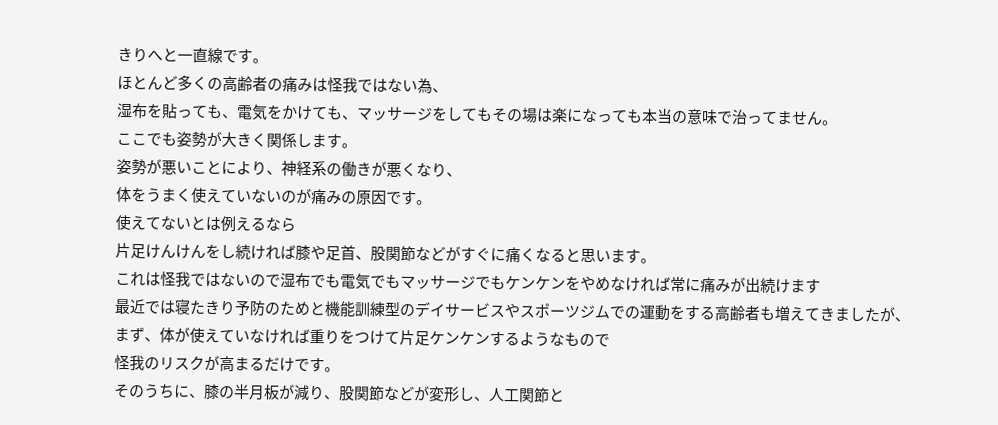きりへと一直線です。
ほとんど多くの高齢者の痛みは怪我ではない為、
湿布を貼っても、電気をかけても、マッサージをしてもその場は楽になっても本当の意味で治ってません。
ここでも姿勢が大きく関係します。
姿勢が悪いことにより、神経系の働きが悪くなり、
体をうまく使えていないのが痛みの原因です。
使えてないとは例えるなら
片足けんけんをし続ければ膝や足首、股関節などがすぐに痛くなると思います。
これは怪我ではないので湿布でも電気でもマッサージでもケンケンをやめなければ常に痛みが出続けます
最近では寝たきり予防のためと機能訓練型のデイサービスやスポーツジムでの運動をする高齢者も増えてきましたが、
まず、体が使えていなければ重りをつけて片足ケンケンするようなもので
怪我のリスクが高まるだけです。
そのうちに、膝の半月板が減り、股関節などが変形し、人工関節と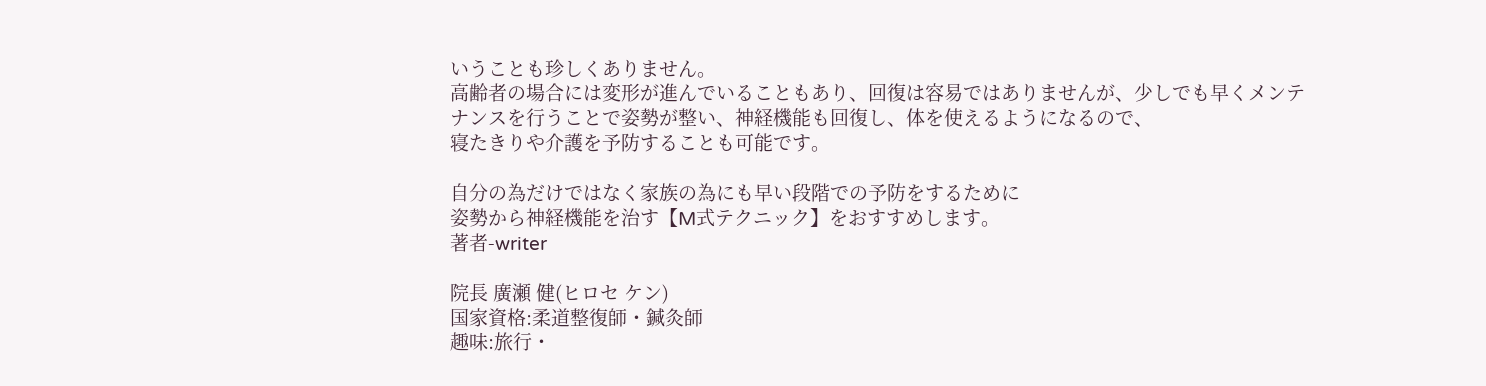いうことも珍しくありません。
高齢者の場合には変形が進んでいることもあり、回復は容易ではありませんが、少しでも早くメンテナンスを行うことで姿勢が整い、神経機能も回復し、体を使えるようになるので、
寝たきりや介護を予防することも可能です。

自分の為だけではなく家族の為にも早い段階での予防をするために
姿勢から神経機能を治す【M式テクニック】をおすすめします。
著者-writer

院長 廣瀬 健(ヒロセ ケン)
国家資格:柔道整復師・鍼灸師
趣味:旅行・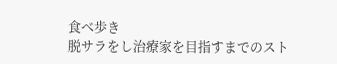食べ歩き
脱サラをし治療家を目指すまでのスト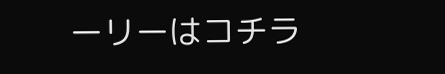ーリーはコチラ